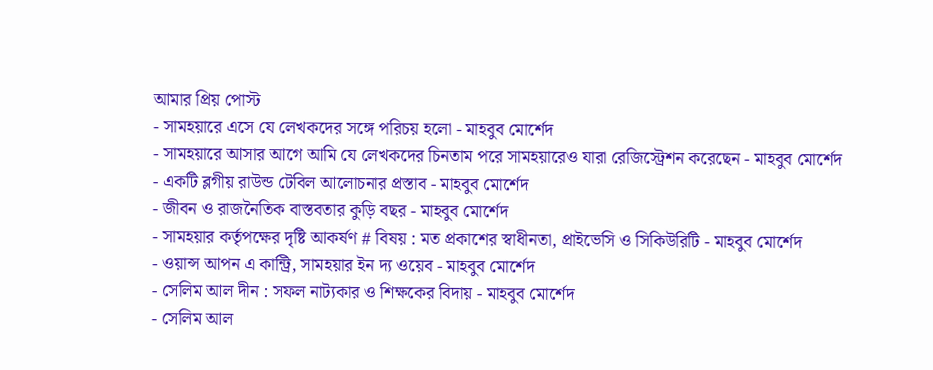আমার প্রিয় পোস্ট
- সামহয়ারে এসে যে লেখকদের সঙ্গে পরিচয় হলো - মাহবুব মোর্শেদ
- সামহয়ারে আসার আগে আমি যে লেখকদের চিনতাম পরে সামহয়ারেও যারা রেজিস্ট্রেশন করেছেন - মাহবুব মোর্শেদ
- একটি ব্লগীয় রাউন্ড টেবিল আলোচনার প্রস্তাব - মাহবুব মোর্শেদ
- জীবন ও রাজনৈতিক বাস্তবতার কুড়ি বছর - মাহবুব মোর্শেদ
- সামহয়ার কর্তৃপক্ষের দৃষ্টি আকর্ষণ # বিষয় : মত প্রকাশের স্বাধীনতা, প্রাইভেসি ও সিকিউরিটি - মাহবুব মোর্শেদ
- ওয়ান্স আপন এ কান্ট্রি, সামহয়ার ইন দ্য ওয়েব - মাহবুব মোর্শেদ
- সেলিম আল দীন : সফল নাট্যকার ও শিক্ষকের বিদায় - মাহবুব মোর্শেদ
- সেলিম আল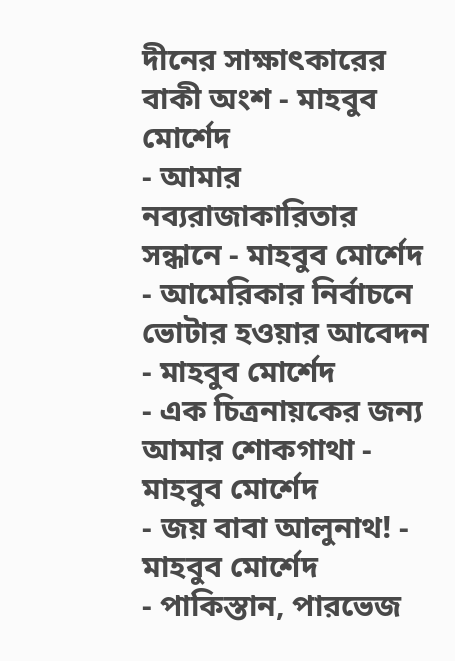দীনের সাক্ষাৎকারের বাকী অংশ - মাহবুব মোর্শেদ
- আমার নব্যরাজাকারিতার সন্ধানে - মাহবুব মোর্শেদ
- আমেরিকার নির্বাচনে ভোটার হওয়ার আবেদন - মাহবুব মোর্শেদ
- এক চিত্রনায়কের জন্য আমার শোকগাথা - মাহবুব মোর্শেদ
- জয় বাবা আলুনাথ! - মাহবুব মোর্শেদ
- পাকিস্তান, পারভেজ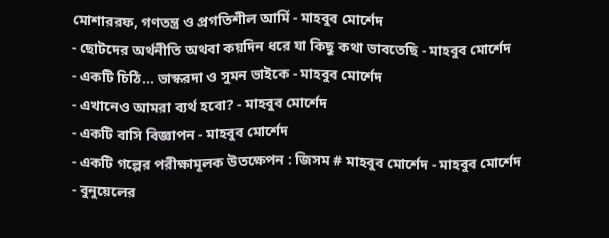মোশাররফ, গণতন্ত্র ও প্রগতিশীল আর্মি - মাহবুব মোর্শেদ
- ছোটদের অর্থনীতি অথবা কয়দিন ধরে যা কিছু কথা ভাবতেছি - মাহবুব মোর্শেদ
- একটি চিঠি... ভাস্করদা ও সুমন ভাইকে - মাহবুব মোর্শেদ
- এখানেও আমরা ব্যর্থ হবো? - মাহবুব মোর্শেদ
- একটি বাসি বিজ্ঞাপন - মাহবুব মোর্শেদ
- একটি গল্পের পরীক্ষামূলক উতক্ষেপন : জিসম # মাহবুব মোর্শেদ - মাহবুব মোর্শেদ
- বুনুয়েলের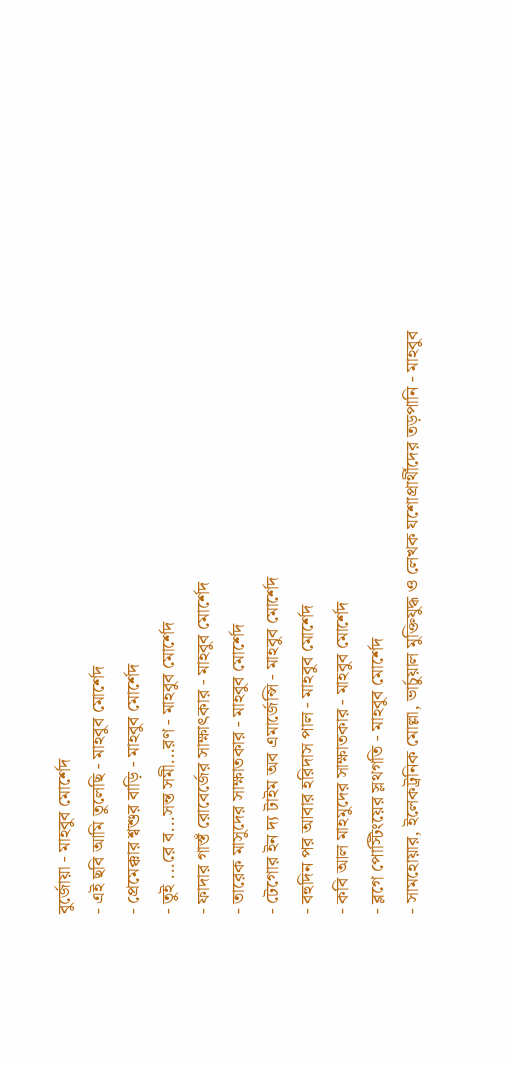বুর্জোয়া - মাহবুব মোর্শেদ
- এই ছবি আমি তুলেছি - মাহবুব মোর্শেদ
- প্রেমেক্কার শ্বশুর বাড়ি - মাহবুব মোর্শেদ
- তুই ...রে ব...সন্ত সমী...রণ - মাহবুব মোর্শেদ
- ফাদার গাস্তঁ রোবের্জের সাক্ষাৎকার - মাহবুব মোর্শেদ
- তারেক মাসুদের সাক্ষাতকার - মাহবুব মোর্শেদ
- টেগোর ইন দ্য টাইম অব এমার্জেন্সি - মাহবুব মোর্শেদ
- বহুদিন পর আবার হরিদাস পাল - মাহবুব মোর্শেদ
- কবি আল মাহমুদের সাক্ষাতকার - মাহবুব মোর্শেদ
- ব্লগে পোস্টিংয়ের স্লথগতি - মাহবুব মোর্শেদ
- সামহোয়ার, ইলেকট্রনিক মোল্লা, ভার্চুয়াল মুক্তিযুদ্ধ ও লেখক যশোপ্রার্থীদের তড়পানি - মাহবুব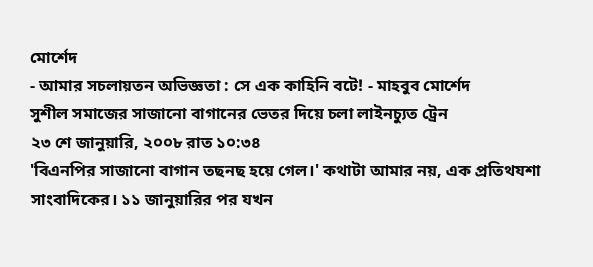মোর্শেদ
- আমার সচলায়তন অভিজ্ঞতা : সে এক কাহিনি বটে! - মাহবুব মোর্শেদ
সুশীল সমাজের সাজানো বাগানের ভেতর দিয়ে চলা লাইনচ্যুত ট্রেন
২৩ শে জানুয়ারি, ২০০৮ রাত ১০:৩৪
'বিএনপির সাজানো বাগান তছনছ হয়ে গেল।' কথাটা আমার নয়, এক প্রতিথযশা সাংবাদিকের। ১১ জানুয়ারির পর যখন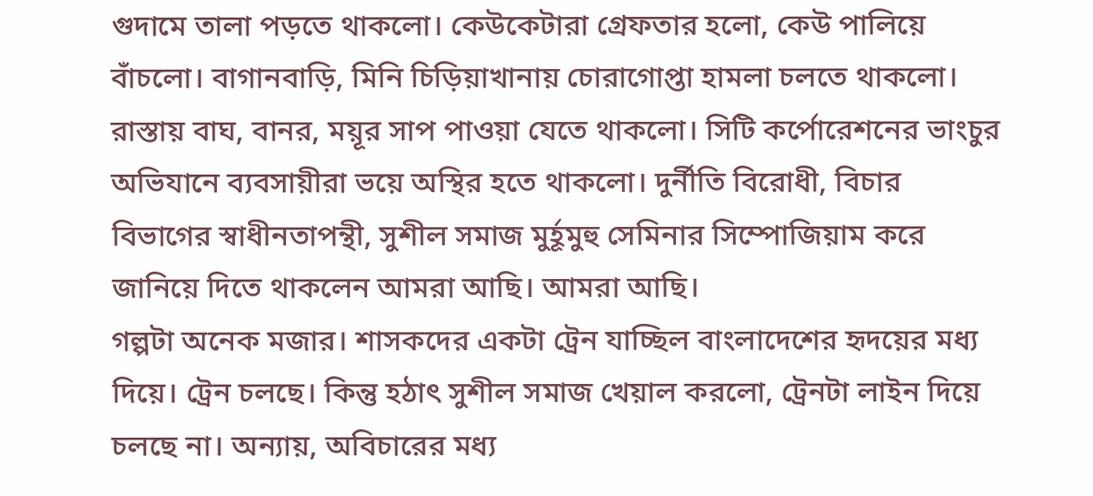গুদামে তালা পড়তে থাকলো। কেউকেটারা গ্রেফতার হলো, কেউ পালিয়ে বাঁচলো। বাগানবাড়ি, মিনি চিড়িয়াখানায় চোরাগোপ্তা হামলা চলতে থাকলো। রাস্তায় বাঘ, বানর, ময়ূর সাপ পাওয়া যেতে থাকলো। সিটি কর্পোরেশনের ভাংচুর অভিযানে ব্যবসায়ীরা ভয়ে অস্থির হতে থাকলো। দুর্নীতি বিরোধী, বিচার বিভাগের স্বাধীনতাপন্থী, সুশীল সমাজ মুর্হূমুহু সেমিনার সিম্পোজিয়াম করে জানিয়ে দিতে থাকলেন আমরা আছি। আমরা আছি।
গল্পটা অনেক মজার। শাসকদের একটা ট্রেন যাচ্ছিল বাংলাদেশের হৃদয়ের মধ্য দিয়ে। ট্রেন চলছে। কিন্তু হঠাৎ সুশীল সমাজ খেয়াল করলো, ট্রেনটা লাইন দিয়ে চলছে না। অন্যায়, অবিচারের মধ্য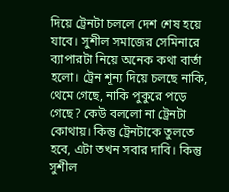দিয়ে ট্রেনটা চললে দেশ শেষ হয়ে যাবে। সুশীল সমাজের সেমিনারে ব্যাপারটা নিয়ে অনেক কথা বার্তা হলো। ট্রেন শূন্য দিয়ে চলছে নাকি, থেমে গেছে, নাকি পুকুরে পড়ে গেছে? কেউ বললো না ট্রেনটা কোথায়। কিন্তু ট্রেনটাকে তুলতে হবে, এটা তখন সবার দাবি। কিন্তু সুশীল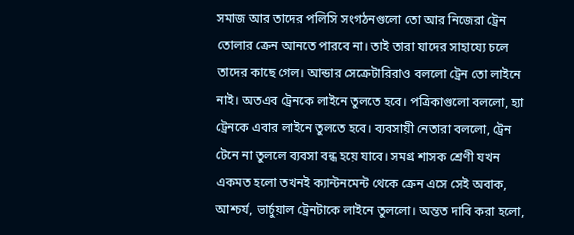সমাজ আর তাদের পলিসি সংগঠনগুলো তো আর নিজেরা ট্রেন তোলার ক্রেন আনতে পারবে না। তাই তারা যাদের সাহায্যে চলে তাদের কাছে গেল। আন্ডার সেক্রেটারিরাও বললো ট্রেন তো লাইনে নাই। অতএব ট্রেনকে লাইনে তুলতে হবে। পত্রিকাগুলো বললো, হ্যা ট্রেনকে এবার লাইনে তুলতে হবে। ব্যবসায়ী নেতারা বললো, ট্রেন টেনে না তুললে ব্যবসা বন্ধ হয়ে যাবে। সমগ্র শাসক শ্রেণী যখন একমত হলো তখনই ক্যান্টনমেন্ট থেকে ক্রেন এসে সেই অবাক, আশ্চর্য, ভার্চুয়াল ট্রেনটাকে লাইনে তুললো। অন্তত দাবি করা হলো,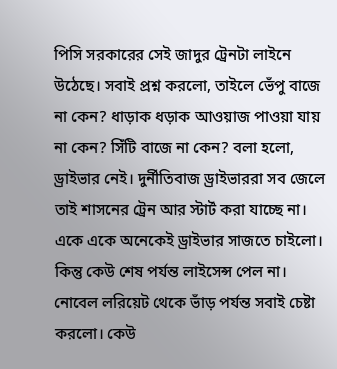পিসি সরকারের সেই জাদুর ট্রেনটা লাইনে উঠেছে। সবাই প্রশ্ন করলো, তাইলে ভেঁপু বাজে না কেন? ধাড়াক ধড়াক আওয়াজ পাওয়া যায় না কেন? সিঁটি বাজে না কেন? বলা হলো, ড্রাইভার নেই। দুর্নীতিবাজ ড্রাইভাররা সব জেলে তাই শাসনের ট্রেন আর স্টার্ট করা যাচ্ছে না। একে একে অনেকেই ড্রাইভার সাজতে চাইলো। কিন্তু কেউ শেষ পর্যন্ত লাইসেন্স পেল না। নোবেল লরিয়েট থেকে ভাঁড় পর্যন্ত সবাই চেষ্টা করলো। কেউ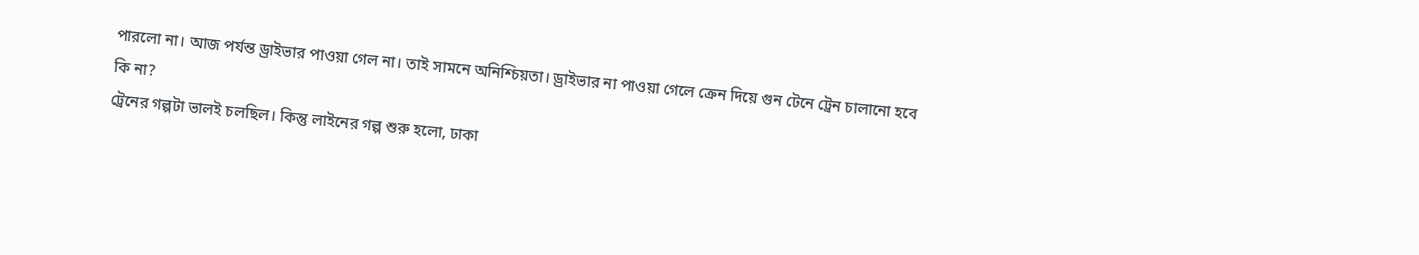পারলো না। আজ পর্যন্ত ড্রাইভার পাওয়া গেল না। তাই সামনে অনিশ্চিয়তা। ড্রাইভার না পাওয়া গেলে ক্রেন দিয়ে গুন টেনে ট্রেন চালানো হবে কি না?
ট্রেনের গল্পটা ভালই চলছিল। কিন্তু লাইনের গল্প শুরু হলো, ঢাকা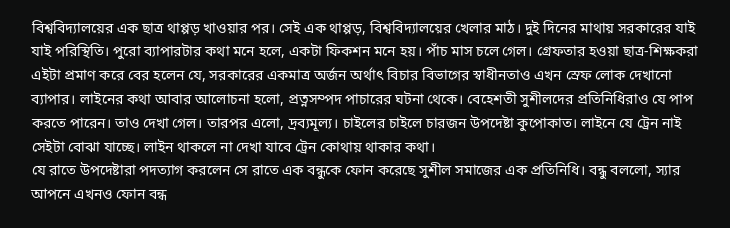বিশ্ববিদ্যালয়ের এক ছাত্র থাপ্পড় খাওয়ার পর। সেই এক থাপ্পড়, বিশ্ববিদ্যালয়ের খেলার মাঠ। দুই দিনের মাথায় সরকারের যাই যাই পরিস্থিতি। পুরো ব্যাপারটার কথা মনে হলে, একটা ফিকশন মনে হয়। পাঁচ মাস চলে গেল। গ্রেফতার হওয়া ছাত্র-শিক্ষকরা এইটা প্রমাণ করে বের হলেন যে, সরকারের একমাত্র অর্জন অর্থাৎ বিচার বিভাগের স্বাধীনতাও এখন স্রেফ লোক দেখানো ব্যাপার। লাইনের কথা আবার আলোচনা হলো, প্রত্নসম্পদ পাচারের ঘটনা থেকে। বেহেশতী সুশীলদের প্রতিনিধিরাও যে পাপ করতে পারেন। তাও দেখা গেল। তারপর এলো, দ্রব্যমূল্য। চাইলের চাইলে চারজন উপদেষ্টা কুপোকাত। লাইনে যে ট্রেন নাই সেইটা বোঝা যাচ্ছে। লাইন থাকলে না দেখা যাবে ট্রেন কোথায় থাকার কথা।
যে রাতে উপদেষ্টারা পদত্যাগ করলেন সে রাতে এক বন্ধুকে ফোন করেছে সুশীল সমাজের এক প্রতিনিধি। বন্ধু বললো, স্যার আপনে এখনও ফোন বন্ধ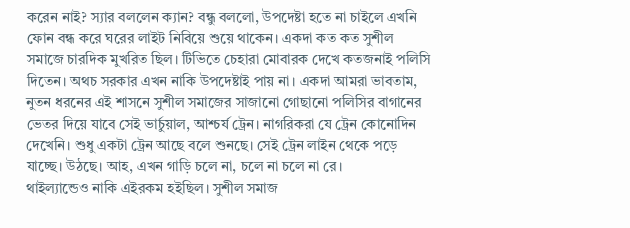করেন নাই? স্যার বললেন ক্যান? বন্ধু বললো, উপদেষ্টা হতে না চাইলে এখনি ফোন বন্ধ করে ঘরের লাইট নিবিয়ে শুয়ে থাকেন। একদা কত কত সুশীল সমাজে চারদিক মুখরিত ছিল। টিভিতে চেহারা মোবারক দেখে কতজনাই পলিসি দিতেন। অথচ সরকার এখন নাকি উপদেষ্টাই পায় না। একদা আমরা ভাবতাম, নুতন ধরনের এই শাসনে সুশীল সমাজের সাজানো গোছানো পলিসির বাগানের ভেতর দিয়ে যাবে সেই ভার্চুয়াল, আশ্চর্য ট্রেন। নাগরিকরা যে ট্রেন কোনোদিন দেখেনি। শুধু একটা ট্রেন আছে বলে শুনছে। সেই ট্রেন লাইন থেকে পড়ে যাচ্ছে। উঠছে। আহ, এখন গাড়ি চলে না, চলে না চলে না রে।
থাইল্যান্ডেও নাকি এইরকম হইছিল। সুশীল সমাজ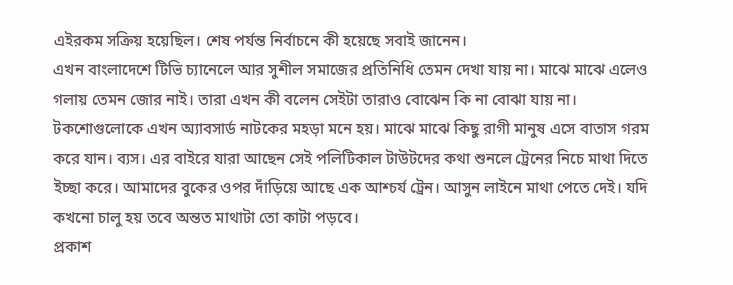এইরকম সক্রিয় হয়েছিল। শেষ পর্যন্ত নির্বাচনে কী হয়েছে সবাই জানেন।
এখন বাংলাদেশে টিভি চ্যানেলে আর সুশীল সমাজের প্রতিনিধি তেমন দেখা যায় না। মাঝে মাঝে এলেও গলায় তেমন জোর নাই। তারা এখন কী বলেন সেইটা তারাও বোঝেন কি না বোঝা যায় না। টকশোগুলোকে এখন অ্যাবসার্ড নাটকের মহড়া মনে হয়। মাঝে মাঝে কিছু রাগী মানুষ এসে বাতাস গরম করে যান। ব্যস। এর বাইরে যারা আছেন সেই পলিটিকাল টাউটদের কথা শুনলে ট্রেনের নিচে মাথা দিতে ইচ্ছা করে। আমাদের বুকের ওপর দাঁড়িয়ে আছে এক আশ্চর্য ট্রেন। আসুন লাইনে মাথা পেতে দেই। যদি কখনো চালু হয় তবে অন্তত মাথাটা তো কাটা পড়বে।
প্রকাশ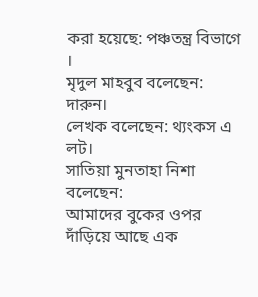করা হয়েছে: পঞ্চতন্ত্র বিভাগে ।
মৃদুল মাহবুব বলেছেন:
দারুন।
লেখক বলেছেন: থ্যংকস এ লট।
সাতিয়া মুনতাহা নিশা বলেছেন:
আমাদের বুকের ওপর দাঁড়িয়ে আছে এক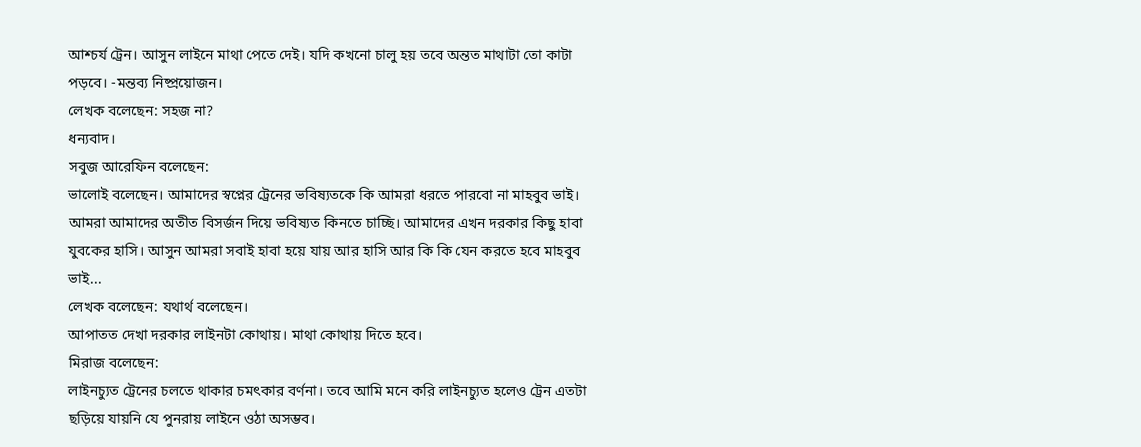আশ্চর্য ট্রেন। আসুন লাইনে মাথা পেতে দেই। যদি কখনো চালু হয় তবে অন্তত মাথাটা তো কাটা পড়বে। -মন্তব্য নিষ্প্রয়োজন।
লেখক বলেছেন: সহজ না?
ধন্যবাদ।
সবুজ আরেফিন বলেছেন:
ভালোই বলেছেন। আমাদের স্বপ্নের ট্রেনের ভবিষ্যতকে কি আমরা ধরতে পারবো না মাহবুব ভাই। আমরা আমাদের অতীত বিসর্জন দিয়ে ভবিষ্যত কিনতে চাচ্ছি। আমাদের এখন দরকার কিছু হাবা যুবকের হাসি। আসুন আমরা সবাই হাবা হয়ে যায় আর হাসি আর কি কি যেন করতে হবে মাহবুব ভাই...
লেখক বলেছেন: যথার্থ বলেছেন।
আপাতত দেখা দরকার লাইনটা কোথায়। মাথা কোথায় দিতে হবে।
মিরাজ বলেছেন:
লাইনচ্যুত ট্রেনের চলতে থাকার চমৎকার বর্ণনা। তবে আমি মনে করি লাইনচ্যুত হলেও ট্রেন এতটা ছড়িয়ে যায়নি যে পুনরায় লাইনে ওঠা অসম্ভব।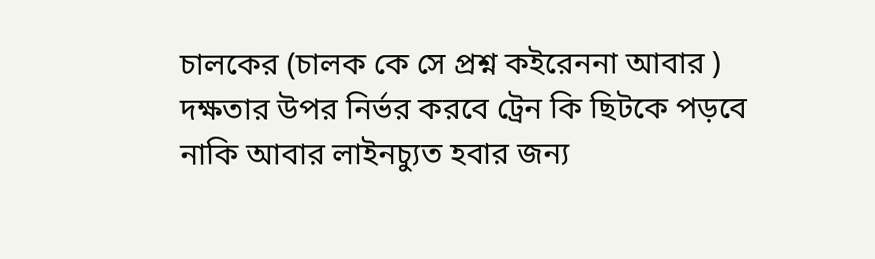চালকের (চালক কে সে প্রশ্ন কইরেননা আবার ) দক্ষতার উপর নির্ভর করবে ট্রেন কি ছিটকে পড়বে নাকি আবার লাইনচ্যুত হবার জন্য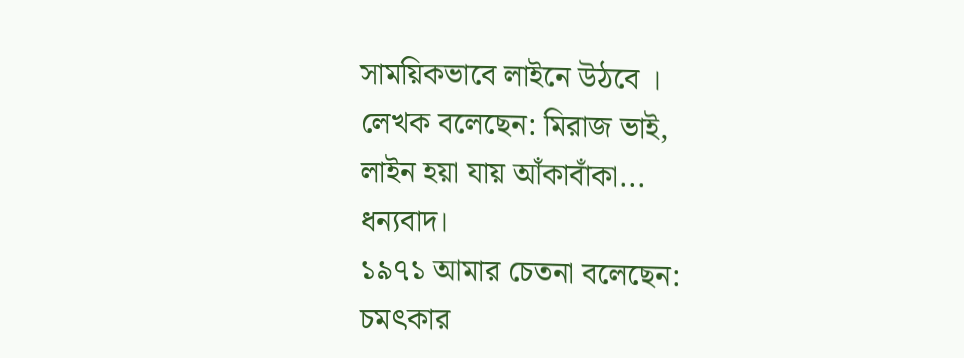সাময়িকভাবে লাইনে উঠবে ।
লেখক বলেছেন: মিরাজ ভাই,
লাইন হয়া যায় আঁকাবাঁকা...
ধন্যবাদ।
১৯৭১ আমার চেতনা বলেছেন:
চমৎকার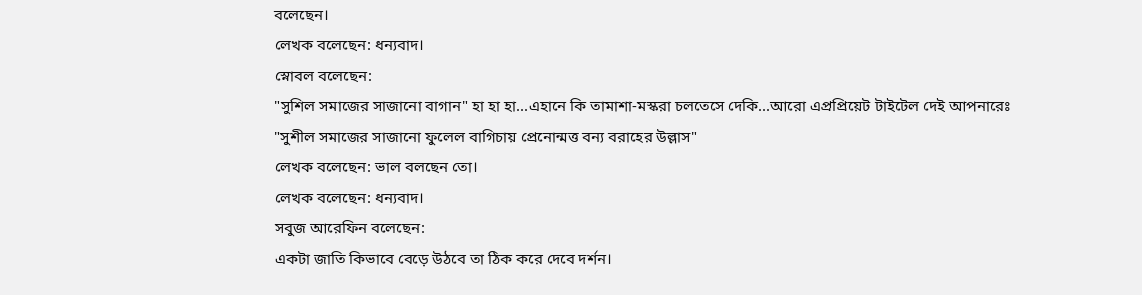বলেছেন।
লেখক বলেছেন: ধন্যবাদ।
স্নোবল বলেছেন:
"সুশিল সমাজের সাজানো বাগান" হা হা হা...এহানে কি তামাশা-মস্করা চলতেসে দেকি...আরো এপ্রপ্রিয়েট টাইটেল দেই আপনারেঃ "সুশীল সমাজের সাজানো ফুলেল বাগিচায় প্রেনোন্মত্ত বন্য বরাহের উল্লাস"
লেখক বলেছেন: ভাল বলছেন তো।
লেখক বলেছেন: ধন্যবাদ।
সবুজ আরেফিন বলেছেন:
একটা জাতি কিভাবে বেড়ে উঠবে তা ঠিক করে দেবে দর্শন।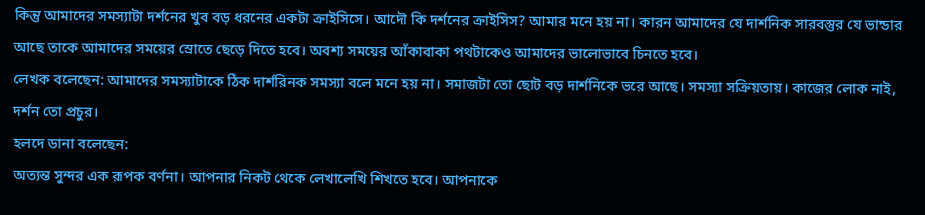কিন্তু আমাদের সমস্যাটা দর্শনের খুব বড় ধরনের একটা ক্রাইসিসে। আদৌ কি দর্শনের ক্রাইসিস? আমার মনে হয় না। কারন আমাদের যে দার্শনিক সারবস্তুর যে ভান্ডার আছে তাকে আমাদের সময়ের স্রোতে ছেড়ে দিতে হবে। অবশ্য সময়ের আঁকাবাকা পথটাকেও আমাদের ভালোভাবে চিনতে হবে।
লেখক বলেছেন: আমাদের সমস্যাটাকে ঠিক দার্শরিনক সমস্যা বলে মনে হয় না। সমাজটা তো ছোট বড় দার্শনিকে ভরে আছে। সমস্যা সক্রিয়তায়। কাজের লোক নাই, দর্শন তো প্রচুর।
হলদে ডানা বলেছেন:
অত্যন্ত সুন্দর এক রূপক বর্ণনা। আপনার নিকট থেকে লেখালেখি শিখতে হবে। আপনাকে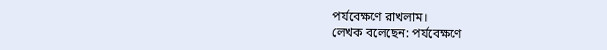পর্যবেক্ষণে রাখলাম।
লেখক বলেছেন: পর্যবেক্ষণে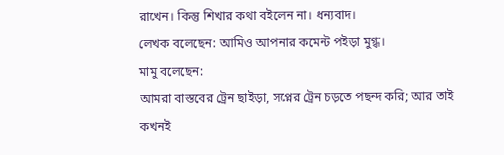রাখেন। কিন্তু শিখার কথা বইলেন না। ধন্যবাদ।
লেখক বলেছেন: আমিও আপনার কমেন্ট পইড়া মুগ্ধ।
মামু বলেছেন:
আমরা বাস্তবের ট্রেন ছাইড়া, সপ্নের ট্রেন চড়তে পছন্দ করি; আর তাই কখনই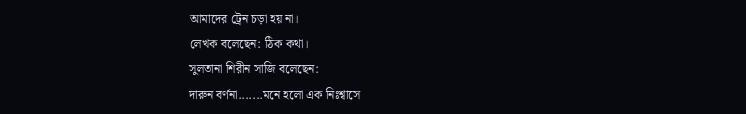আমাদের ট্রেন চড়া হয় না।
লেখক বলেছেন: ঠিক কথা।
সুলতানা শিরীন সাজি বলেছেন:
দারুন বর্ণনা.......মনে হলো এক নিঃশ্বাসে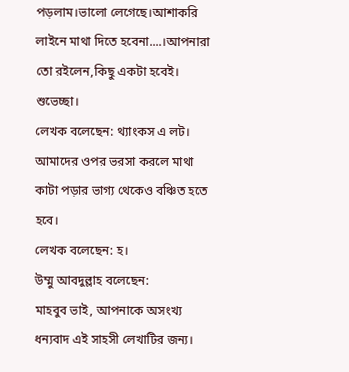পড়লাম।ভালো লেগেছে।আশাকরি লাইনে মাথা দিতে হবেনা....।আপনারা তো রইলেন,কিছু একটা হবেই।
শুভেচ্ছা।
লেখক বলেছেন: থ্যাংকস এ লট। আমাদের ওপর ভরসা করলে মাথা কাটা পড়ার ভাগ্য থেকেও বঞ্চিত হতে হবে।
লেখক বলেছেন: হ।
উম্মু আবদুল্লাহ বলেছেন:
মাহবুব ভাই, আপনাকে অসংখ্য ধন্যবাদ এই সাহসী লেখাটির জন্য।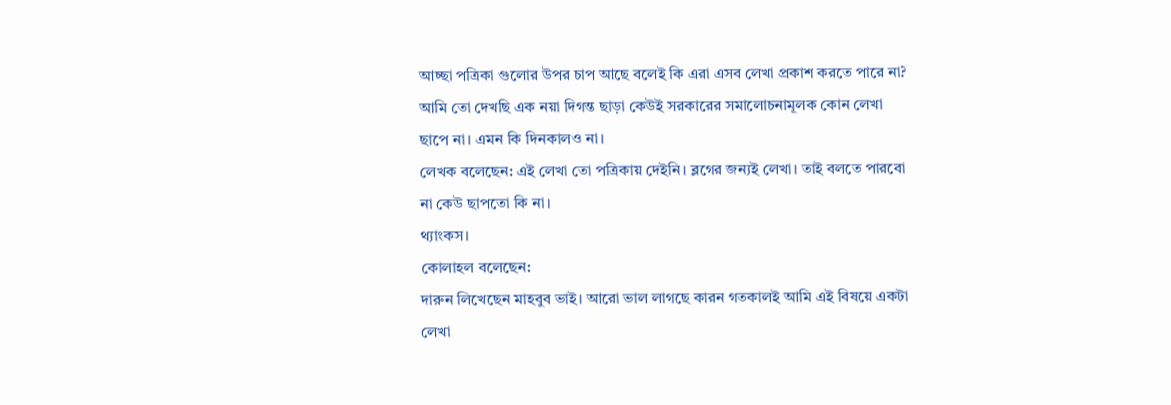আচ্ছা পত্রিকা গুলোর উপর চাপ আছে বলেই কি এরা এসব লেখা প্রকাশ করতে পারে না? আমি তো দেখছি এক নয়া দিগন্ত ছাড়া কেউই সরকারের সমালোচনামূলক কোন লেখা ছাপে না। এমন কি দিনকালও না।
লেখক বলেছেন: এই লেখা তো পত্রিকায় দেইনি। ব্লগের জন্যই লেখা। তাই বলতে পারবো না কেউ ছাপতো কি না।
থ্যাংকস।
কোলাহল বলেছেন:
দারুন লিখেছেন মাহবুব ভাই। আরো ভাল লাগছে কারন গতকালই আমি এই বিষয়ে একটা লেখা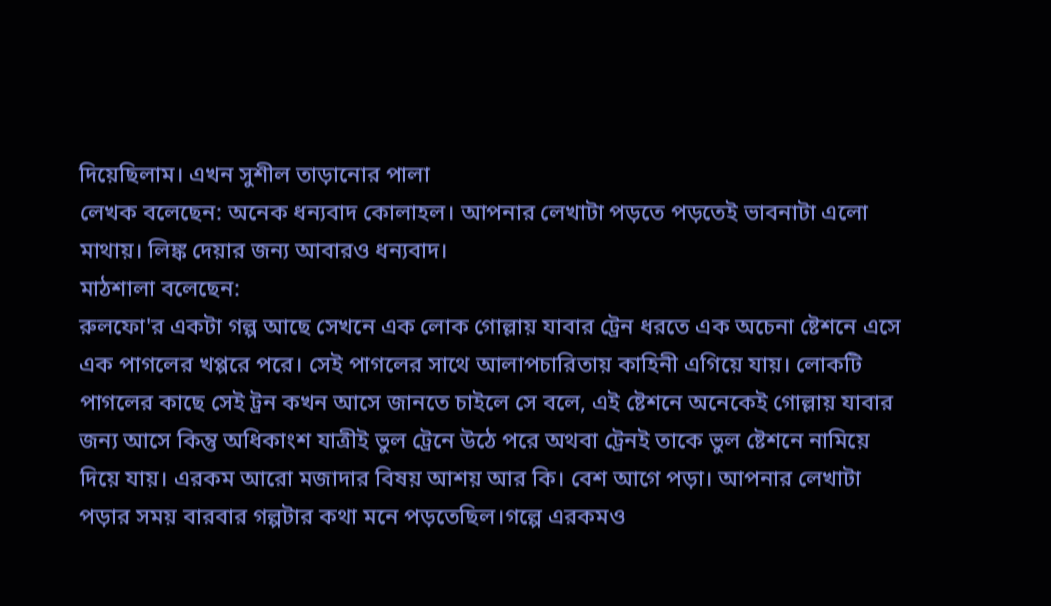দিয়েছিলাম। এখন সুশীল তাড়ানোর পালা
লেখক বলেছেন: অনেক ধন্যবাদ কোলাহল। আপনার লেখাটা পড়তে পড়তেই ভাবনাটা এলো মাথায়। লিঙ্ক দেয়ার জন্য আবারও ধন্যবাদ।
মাঠশালা বলেছেন:
রুলফো'র একটা গল্প আছে সেখনে এক লোক গোল্লায় যাবার ট্রেন ধরতে এক অচেনা ষ্টেশনে এসে এক পাগলের খপ্পরে পরে। সেই পাগলের সাথে আলাপচারিতায় কাহিনী এগিয়ে যায়। লোকটি পাগলের কাছে সেই ট্রন কখন আসে জানতে চাইলে সে বলে, এই ষ্টেশনে অনেকেই গোল্লায় যাবার জন্য আসে কিন্তু অধিকাংশ যাত্রীই ভুল ট্রেনে উঠে পরে অথবা ট্রেনই তাকে ভুল ষ্টেশনে নামিয়ে দিয়ে যায়। এরকম আরো মজাদার বিষয় আশয় আর কি। বেশ আগে পড়া। আপনার লেখাটা পড়ার সময় বারবার গল্পটার কথা মনে পড়তেছিল।গল্পে এরকমও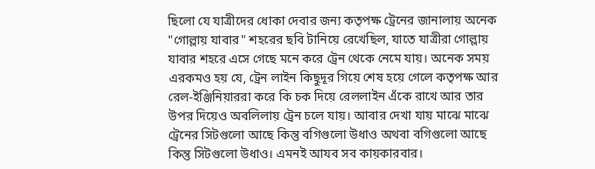ছিলো যে যাত্রীদের ধোকা দেবার জন্য কতৃপক্ষ ট্রেনের জানালায় অনেক "গোল্লায় যাবার" শহরের ছবি টানিয়ে রেখেছিল, যাতে যাত্রীরা গোল্লায় যাবার শহরে এসে গেছে মনে করে ট্রেন থেকে নেমে যায়। অনেক সময় এরকমও হয় যে, ট্রেন লাইন কিছুদূর গিয়ে শেষ হয়ে গেলে কতৃপক্ষ আর রেল-ইঞ্জিনিয়াররা করে কি চক দিয়ে রেললাইন এঁকে রাখে আর তার উপর দিয়েও অবলিলায় ট্রেন চলে যায়। আবার দেখা যায় মাঝে মাঝে ট্রেনের সিটগুলো আছে কিন্তু বগিগুলো উধাও অথবা বগিগুলো আছে কিন্তু সিটগুলো উধাও। এমনই আযব সব কায়কারবার।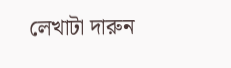লেখাটা দারুন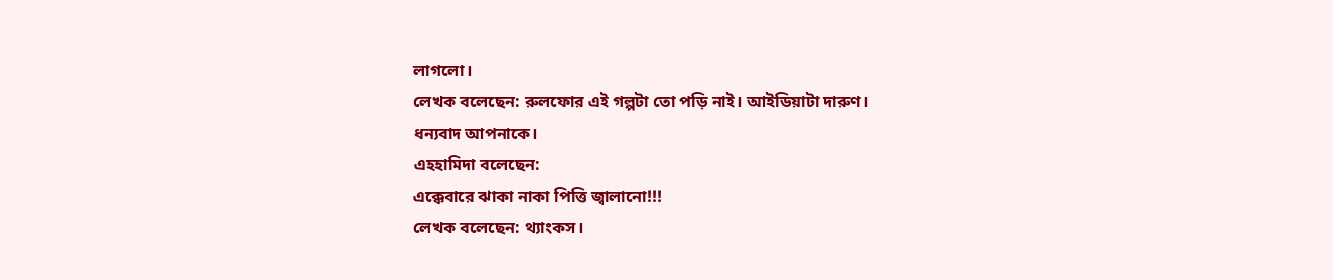লাগলো।
লেখক বলেছেন: রুলফোর এই গল্পটা তো পড়ি নাই। আইডিয়াটা দারুণ।
ধন্যবাদ আপনাকে।
এহহামিদা বলেছেন:
এক্কেবারে ঝাকা নাকা পিত্তি জ্বালানো!!!
লেখক বলেছেন: থ্যাংকস।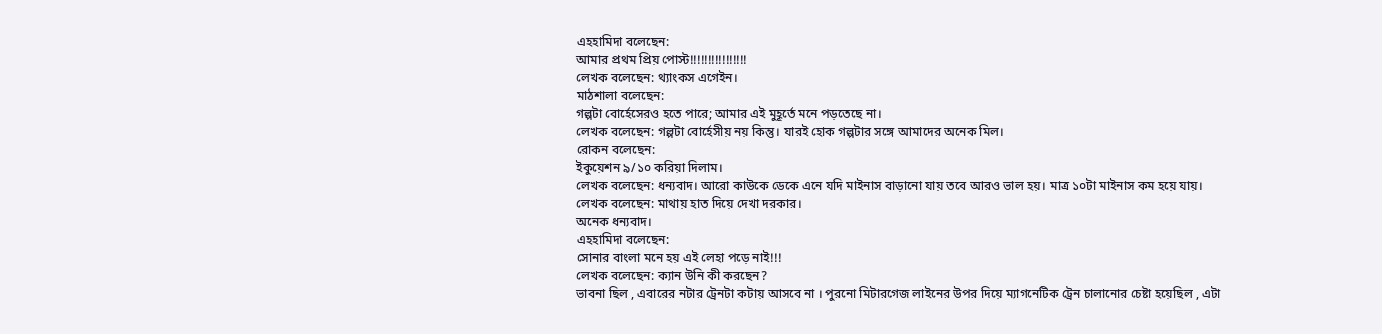এহহামিদা বলেছেন:
আমার প্রথম প্রিয় পোস্ট!!!!!!!!!!!!!!!!
লেখক বলেছেন: থ্যাংকস এগেইন।
মাঠশালা বলেছেন:
গল্পটা বোর্হেসেরও হতে পারে; আমার এই মুহূর্তে মনে পড়তেছে না।
লেখক বলেছেন: গল্পটা বোর্হেসীয় নয় কিন্তু। যারই হোক গল্পটার সঙ্গে আমাদের অনেক মিল।
রোকন বলেছেন:
ইকুয়েশন ৯/১০ করিয়া দিলাম।
লেখক বলেছেন: ধন্যবাদ। আরো কাউকে ডেকে এনে যদি মাইনাস বাড়ানো যায় তবে আরও ভাল হয়। মাত্র ১০টা মাইনাস কম হয়ে যায়।
লেখক বলেছেন: মাথায় হাত দিয়ে দেখা দরকার।
অনেক ধন্যবাদ।
এহহামিদা বলেছেন:
সোনার বাংলা মনে হয় এই লেহা পড়ে নাই!!!
লেখক বলেছেন: ক্যান উনি কী করছেন?
ভাবনা ছিল , এবারের নটার ট্রেনটা কটায় আসবে না । পুরনো মিটারগেজ লাইনের উপর দিয়ে ম্যাগনেটিক ট্রেন চালানোর চেষ্টা হয়েছিল , এটা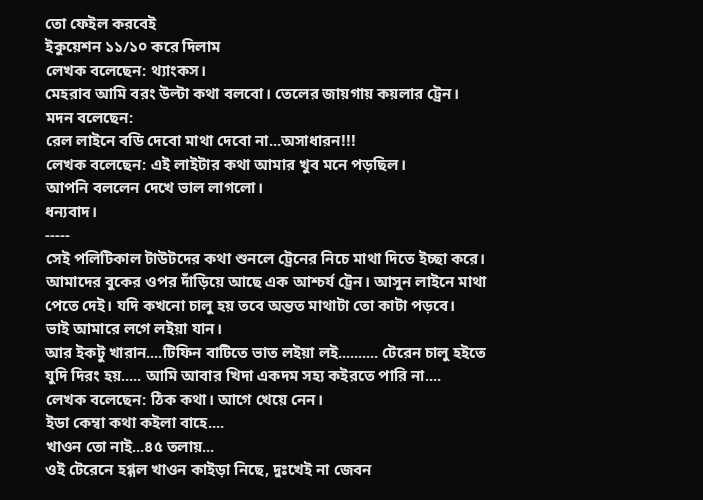তো ফেইল করবেই
ইকুয়েশন ১১/১০ করে দিলাম
লেখক বলেছেন: থ্যাংকস।
মেহরাব আমি বরং উল্টা কথা বলবো। তেলের জায়গায় কয়লার ট্রেন।
মদন বলেছেন:
রেল লাইনে বডি দেবো মাথা দেবো না...অসাধারন!!!
লেখক বলেছেন: এই লাইটার কথা আমার খুব মনে পড়ছিল।
আপনি বললেন দেখে ভাল লাগলো।
ধন্যবাদ।
-----
সেই পলিটিকাল টাউটদের কথা শুনলে ট্রেনের নিচে মাথা দিতে ইচ্ছা করে। আমাদের বুকের ওপর দাঁড়িয়ে আছে এক আশ্চর্য ট্রেন। আসুন লাইনে মাথা পেতে দেই। যদি কখনো চালু হয় তবে অন্তত মাথাটা তো কাটা পড়বে।
ভাই আমারে লগে লইয়া যান।
আর ইকটু খারান....টিফিন বাটিতে ভাত লইয়া লই.......... টেরেন চালু হইতে যুদি দিরং হয়..... আমি আবার খিদা একদম সহ্য কইরতে পারি না....
লেখক বলেছেন: ঠিক কথা। আগে খেয়ে নেন।
ইডা কেম্বা কথা কইলা বাহে....
খাওন তো নাই...৪৫ তলায়...
ওই টেরেনে হগ্গল খাওন কাইড়া নিছে, দুঃখেই না জেবন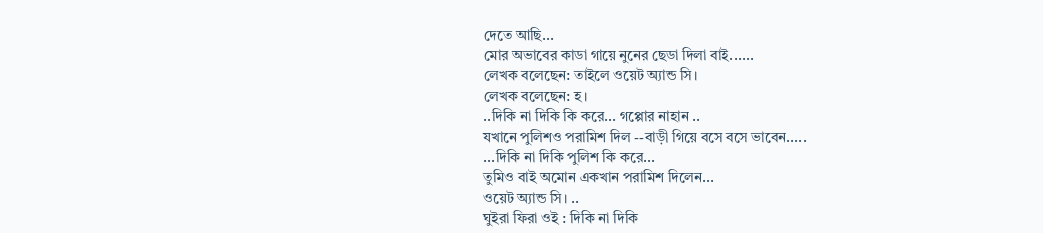দেতে আছি...
মোর অভাবের কাডা গায়ে নুনের ছেডা দিলা বাই......
লেখক বলেছেন: তাইলে ওয়েট অ্যান্ড সি।
লেখক বলেছেন: হ।
..দিকি না দিকি কি করে... গপ্পোর নাহান ..
যখানে পুলিশও পরামিশ দিল --বাড়ী গিয়ে বসে বসে ভাবেন.....
...দিকি না দিকি পুলিশ কি করে...
তুমিও বাই অমোন একখান পরামিশ দিলেন...
ওয়েট অ্যান্ড সি। ..
ঘুইরা ফিরা ওই : দিকি না দিকি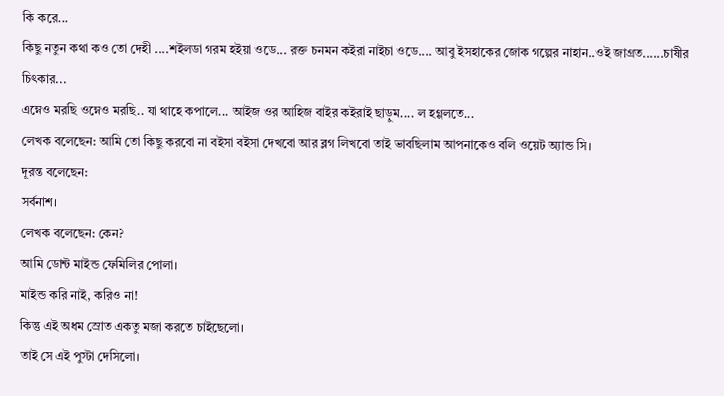কি করে...
কিছু নতুন কথা কও তো দেহী ....শইলডা গরম হইয়া ওডে... রক্ত চনমন কইরা নাইচা ওডে.... আবু ইসহাকের জোক গল্পের নাহান..ওই জাগ্রত......চাষীর চিৎকার...
এম্নেও মরছি ওম্নেও মরছি.. যা থাহে কপালে... আইজ ওর আহিজ বাইর কইরাই ছাড়ুম.... ল হগ্গলতে...
লেখক বলেছেন: আমি তো কিছু করবো না বইসা বইসা দেখবো আর ব্লগ লিখবো তাই ভাবছিলাম আপনাকেও বলি ওয়েট অ্যান্ড সি।
দূরন্ত বলেছেন:
সর্বনাশ।
লেখক বলেছেন: কেন?
আমি ডোন্ট মাইন্ড ফেমিলির পোলা।
মাইন্ড করি নাই, করিও না!
কিন্তু এই অধম স্রোত একতু মজা করতে চাইছেলো।
তাই সে এই পুস্টা দেসিলো।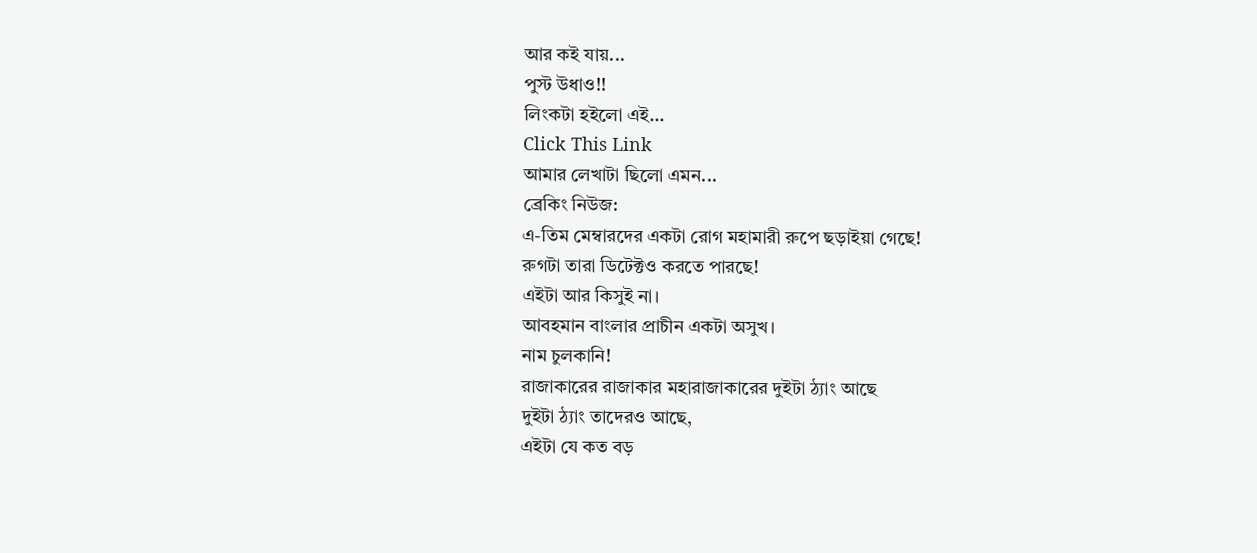আর কই যায়...
পুস্ট উধাও!!
লিংকটা হইলো এই...
Click This Link
আমার লেখাটা ছিলো এমন...
ব্রেকিং নিউজ:
এ-তিম মেম্বারদের একটা রোগ মহামারী রুপে ছড়াইয়া গেছে!
রুগটা তারা ডিটেক্টও করতে পারছে!
এইটা আর কিসুই না।
আবহমান বাংলার প্রাচীন একটা অসুখ।
নাম চুলকানি!
রাজাকারের রাজাকার মহারাজাকারের দুইটা ঠ্যাং আছে
দুইটা ঠ্যাং তাদেরও আছে,
এইটা যে কত বড়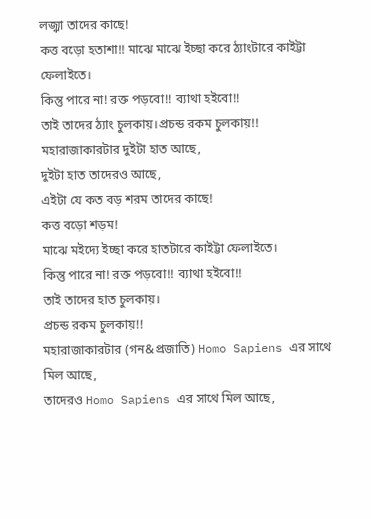লজ্ঝা তাদের কাছে!
কত্ত বড়ো হতাশা!! মাঝে মাঝে ইচ্ছা করে ঠ্যাংটারে কাইট্টা ফেলাইতে।
কিন্তু পারে না! রক্ত পড়বো!! ব্যাথা হইবো!!
তাই তাদের ঠ্যাং চুলকায়।প্রচন্ড রকম চুলকায়!!
মহারাজাকারটার দুইটা হাত আছে,
দুইটা হাত তাদেরও আছে,
এইটা যে কত বড় শরম তাদের কাছে!
কত্ত বড়ো শড়ম!
মাঝে মইদ্যে ইচ্ছা করে হাতটারে কাইট্টা ফেলাইতে।
কিন্তু পারে না! রক্ত পড়বো!! ব্যাথা হইবো!!
তাই তাদের হাত চুলকায়।
প্রচন্ড রকম চুলকায়!!
মহারাজাকারটার (গন&প্রজাতি) Homo Sapiens এর সাথে মিল আছে,
তাদেরও Homo Sapiens এর সাথে মিল আছে,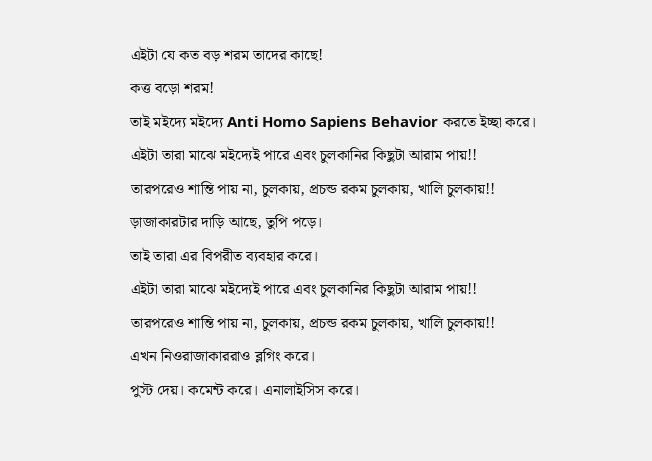এইটা যে কত বড় শরম তাদের কাছে!
কত্ত বড়ো শরম!
তাই মইদ্যে মইদ্যে Anti Homo Sapiens Behavior করতে ইচ্ছা করে।
এইটা তারা মাঝে মইদ্যেই পারে এবং চুলকানির কিছুটা আরাম পায়!!
তারপরেও শান্তি পায় না, চুলকায়, প্রচন্ড রকম চুলকায়, খালি চুলকায়!!
ড়াজাকারটার দাড়ি আছে, তুপি পড়ে।
তাই তারা এর বিপরীত ব্যবহার করে।
এইটা তারা মাঝে মইদ্যেই পারে এবং চুলকানির কিছুটা আরাম পায়!!
তারপরেও শান্তি পায় না, চুলকায়, প্রচন্ড রকম চুলকায়, খালি চুলকায়!!
এখন নিওরাজাকাররাও ব্লগিং করে।
পুস্ট দেয়। কমেন্ট করে। এনালাইসিস করে।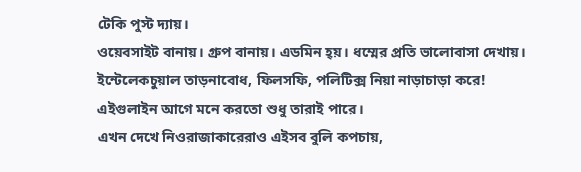টেকি পুস্ট দ্যায়।
ওয়েবসাইট বানায়। গ্রুপ বানায়। এডমিন হ্য়। ধম্মের প্রতি ভালোবাসা দেখায়।
ইন্টেলেকচুয়াল তাড়নাবোধ, ফিলসফি, পলিটিক্স নিয়া নাড়াচাড়া করে!
এইগুলাইন আগে মনে করতো শুধু তারাই পারে।
এখন দেখে নিওরাজাকারেরাও এইসব বুলি কপচায়,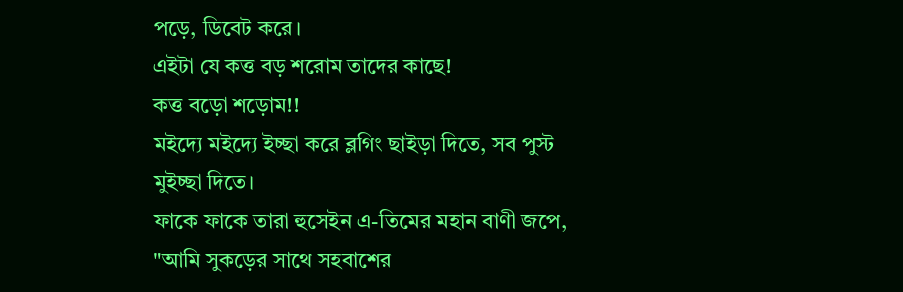পড়ে, ডিবেট করে।
এইটা যে কত্ত বড় শরোম তাদের কাছে!
কত্ত বড়ো শড়োম!!
মইদ্যে মইদ্যে ইচ্ছা করে ব্লগিং ছাইড়া দিতে, সব পুস্ট মুইচ্ছা দিতে।
ফাকে ফাকে তারা হুসেইন এ-তিমের মহান বাণী জপে,
"আমি সুকড়ের সাথে সহবাশের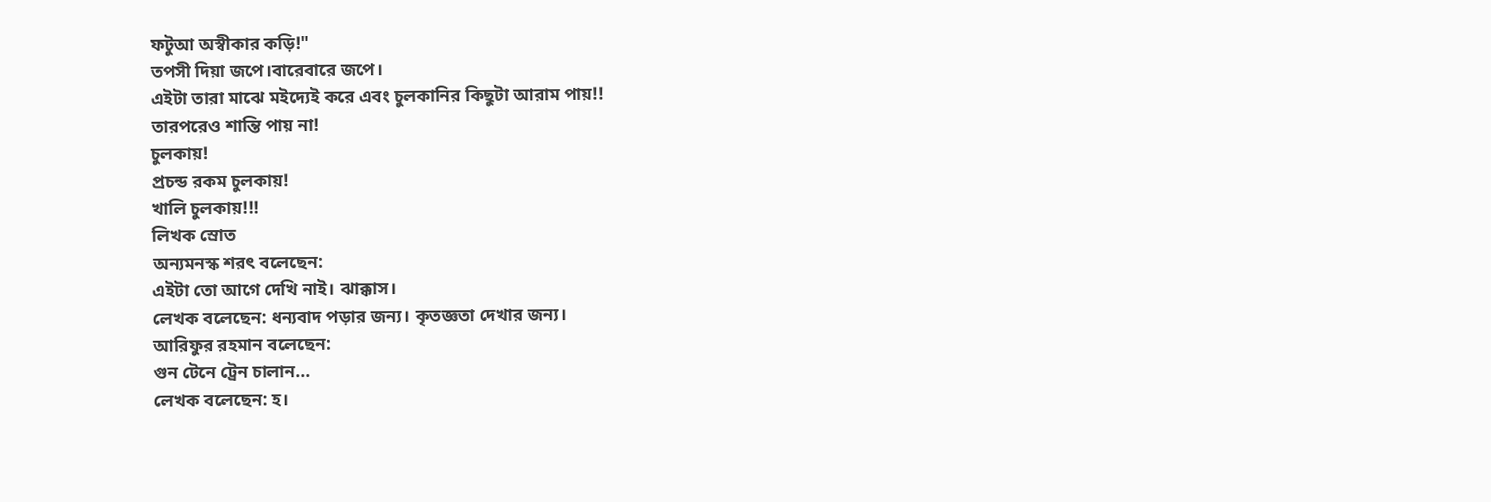ফটুআ অস্বীকার কড়ি!"
তপসী দিয়া জপে।বারেবারে জপে।
এইটা তারা মাঝে মইদ্যেই করে এবং চুলকানির কিছুটা আরাম পায়!!
তারপরেও শান্তি পায় না!
চুলকায়!
প্রচন্ড রকম চুলকায়!
খালি চুলকায়!!!
লিখক স্রোত
অন্যমনস্ক শরৎ বলেছেন:
এইটা তো আগে দেখি নাই। ঝাক্কাস।
লেখক বলেছেন: ধন্যবাদ পড়ার জন্য। কৃতজ্ঞতা দেখার জন্য।
আরিফুর রহমান বলেছেন:
গুন টেনে ট্রেন চালান...
লেখক বলেছেন: হ।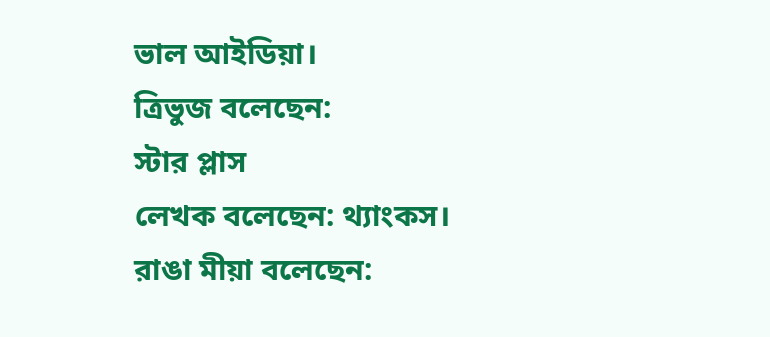ভাল আইডিয়া।
ত্রিভুজ বলেছেন:
স্টার প্লাস
লেখক বলেছেন: থ্যাংকস।
রাঙা মীয়া বলেছেন: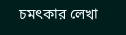চমৎকার লেখা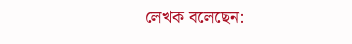লেখক বলেছেন: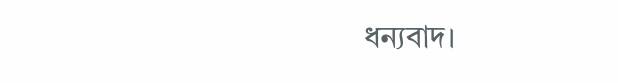ধন্যবাদ।